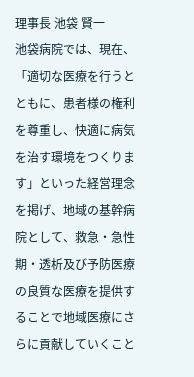理事長 池袋 賢一
池袋病院では、現在、「適切な医療を行うとともに、患者様の権利を尊重し、快適に病気を治す環境をつくります」といった経営理念を掲げ、地域の基幹病院として、救急・急性期・透析及び予防医療の良質な医療を提供することで地域医療にさらに貢献していくこと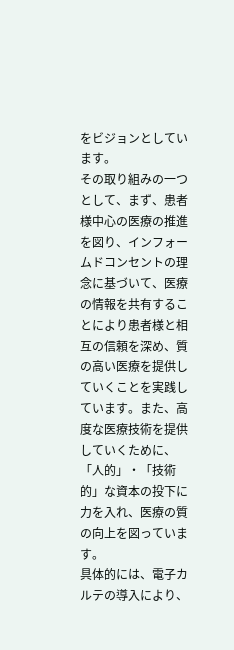をビジョンとしています。
その取り組みの一つとして、まず、患者様中心の医療の推進を図り、インフォームドコンセントの理念に基づいて、医療の情報を共有することにより患者様と相互の信頼を深め、質の高い医療を提供していくことを実践しています。また、高度な医療技術を提供していくために、「人的」・「技術的」な資本の投下に力を入れ、医療の質の向上を図っています。
具体的には、電子カルテの導入により、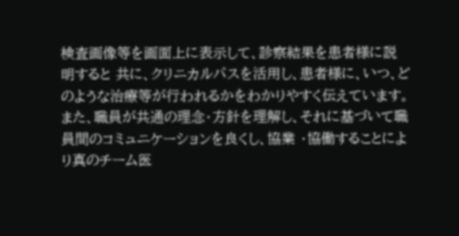検査画像等を画面上に表示して、診察結果を患者様に説明すると 共に、クリニカルパスを活用し、患者様に、いつ、どのような治療等が行われるかをわかりやすく伝えています。また、職員が共通の理念・方針を理解し、それに基づいて職員間のコミュニケーションを良くし、協業 ・協働することにより真のチーム医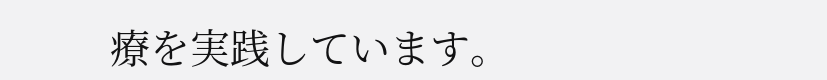療を実践しています。